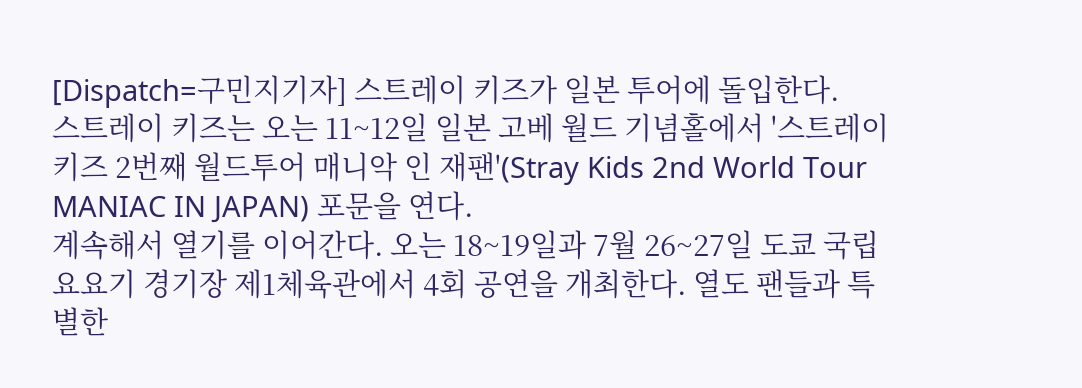[Dispatch=구민지기자] 스트레이 키즈가 일본 투어에 돌입한다.
스트레이 키즈는 오는 11~12일 일본 고베 월드 기념홀에서 '스트레이 키즈 2번째 월드투어 매니악 인 재팬'(Stray Kids 2nd World Tour MANIAC IN JAPAN) 포문을 연다.
계속해서 열기를 이어간다. 오는 18~19일과 7월 26~27일 도쿄 국립 요요기 경기장 제1체육관에서 4회 공연을 개최한다. 열도 팬들과 특별한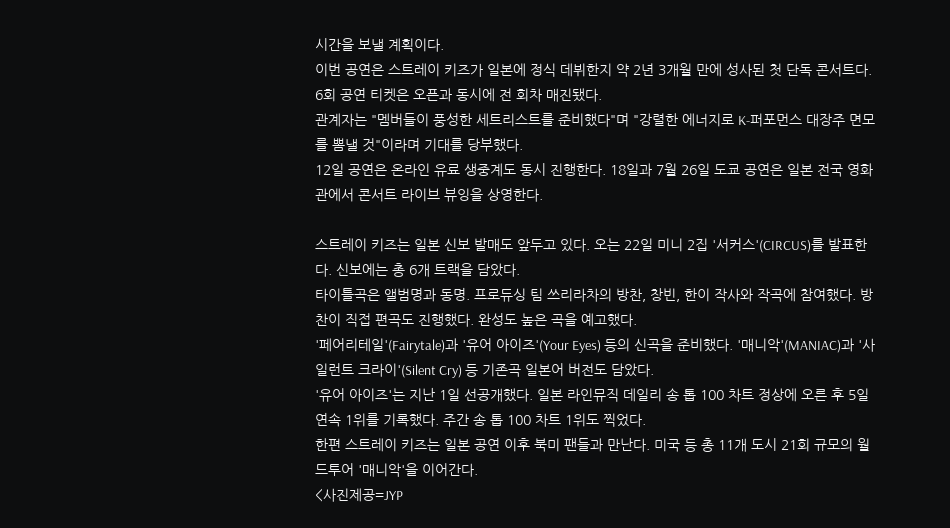시간을 보낼 계획이다.
이번 공연은 스트레이 키즈가 일본에 정식 데뷔한지 약 2년 3개월 만에 성사된 첫 단독 콘서트다. 6회 공연 티켓은 오픈과 동시에 전 회차 매진됐다.
관계자는 "멤버들이 풍성한 세트리스트를 준비했다"며 "강렬한 에너지로 K-퍼포먼스 대장주 면모를 뽐낼 것"이라며 기대를 당부했다.
12일 공연은 온라인 유료 생중계도 동시 진행한다. 18일과 7월 26일 도쿄 공연은 일본 전국 영화관에서 콘서트 라이브 뷰잉을 상영한다.

스트레이 키즈는 일본 신보 발매도 앞두고 있다. 오는 22일 미니 2집 '서커스'(CIRCUS)를 발표한다. 신보에는 총 6개 트랙을 담았다.
타이틀곡은 앨범명과 동명. 프로듀싱 팀 쓰리라차의 방찬, 창빈, 한이 작사와 작곡에 참여했다. 방찬이 직접 편곡도 진행했다. 완성도 높은 곡을 예고했다.
'페어리테일'(Fairytale)과 '유어 아이즈'(Your Eyes) 등의 신곡을 준비했다. '매니악'(MANIAC)과 '사일런트 크라이'(Silent Cry) 등 기존곡 일본어 버전도 담았다.
'유어 아이즈'는 지난 1일 선공개했다. 일본 라인뮤직 데일리 송 톱 100 차트 정상에 오른 후 5일 연속 1위를 기록했다. 주간 송 톱 100 차트 1위도 찍었다.
한편 스트레이 키즈는 일본 공연 이후 북미 팬들과 만난다. 미국 등 총 11개 도시 21회 규모의 월드투어 '매니악'을 이어간다.
<사진제공=JYP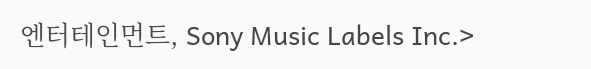엔터테인먼트, Sony Music Labels Inc.>